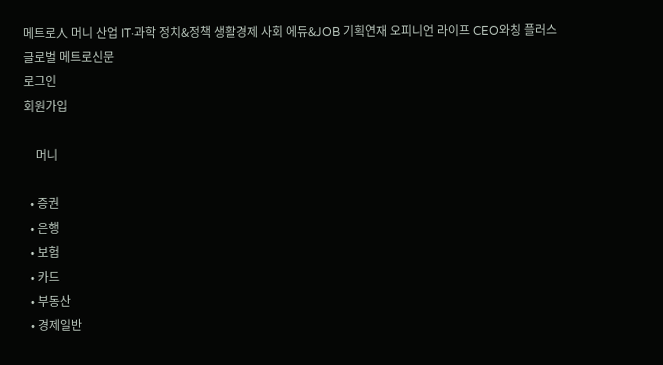메트로人 머니 산업 IT·과학 정치&정책 생활경제 사회 에듀&JOB 기획연재 오피니언 라이프 CEO와칭 플러스
글로벌 메트로신문
로그인
회원가입

    머니

  • 증권
  • 은행
  • 보험
  • 카드
  • 부동산
  • 경제일반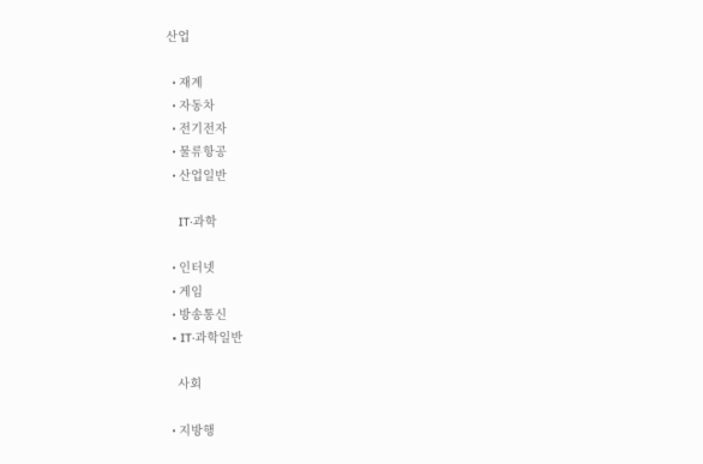산업

  • 재계
  • 자동차
  • 전기전자
  • 물류항공
  • 산업일반

    IT·과학

  • 인터넷
  • 게임
  • 방송통신
  • IT·과학일반

    사회

  • 지방행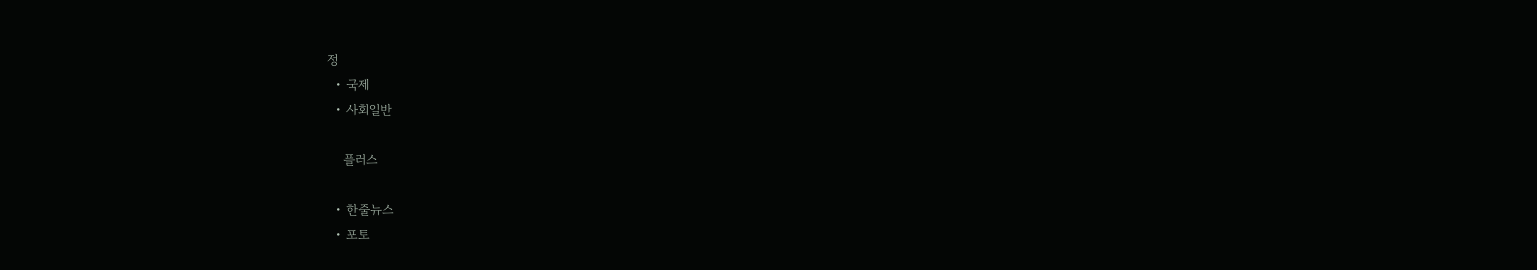정
  • 국제
  • 사회일반

    플러스

  • 한줄뉴스
  • 포토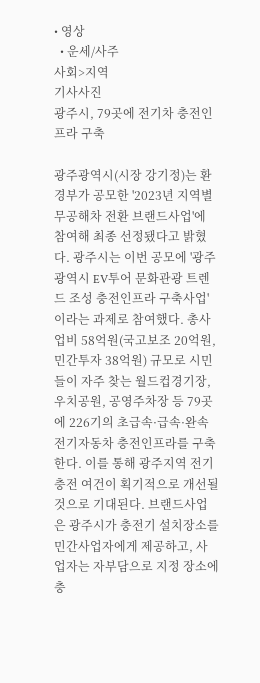• 영상
  • 운세/사주
사회>지역
기사사진
광주시, 79곳에 전기차 충전인프라 구축

광주광역시(시장 강기정)는 환경부가 공모한 '2023년 지역별 무공해차 전환 브랜드사업'에 참여해 최종 선정됐다고 밝혔다. 광주시는 이번 공모에 '광주광역시 EV투어 문화관광 트렌드 조성 충전인프라 구축사업'이라는 과제로 참여했다. 총사업비 58억원(국고보조 20억원, 민간투자 38억원) 규모로 시민들이 자주 찾는 월드컵경기장, 우치공원, 공영주차장 등 79곳에 226기의 초급속·급속·완속 전기자동차 충전인프라를 구축한다. 이를 통해 광주지역 전기충전 여건이 획기적으로 개선될 것으로 기대된다. 브랜드사업은 광주시가 충전기 설치장소를 민간사업자에게 제공하고, 사업자는 자부담으로 지정 장소에 충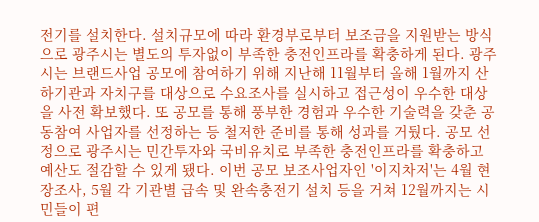전기를 설치한다. 설치규모에 따라 환경부로부터 보조금을 지원받는 방식으로 광주시는 별도의 투자없이 부족한 충전인프라를 확충하게 된다. 광주시는 브랜드사업 공모에 참여하기 위해 지난해 11월부터 올해 1월까지 산하기관과 자치구를 대상으로 수요조사를 실시하고 접근성이 우수한 대상을 사전 확보했다. 또 공모를 통해 풍부한 경험과 우수한 기술력을 갖춘 공동참여 사업자를 선정하는 등 철저한 준비를 통해 성과를 거뒀다. 공모 선정으로 광주시는 민간투자와 국비유치로 부족한 충전인프라를 확충하고 예산도 절감할 수 있게 됐다. 이번 공모 보조사업자인 '이지차저'는 4월 현장조사, 5월 각 기관별 급속 및 완속충전기 설치 등을 거쳐 12월까지는 시민들이 편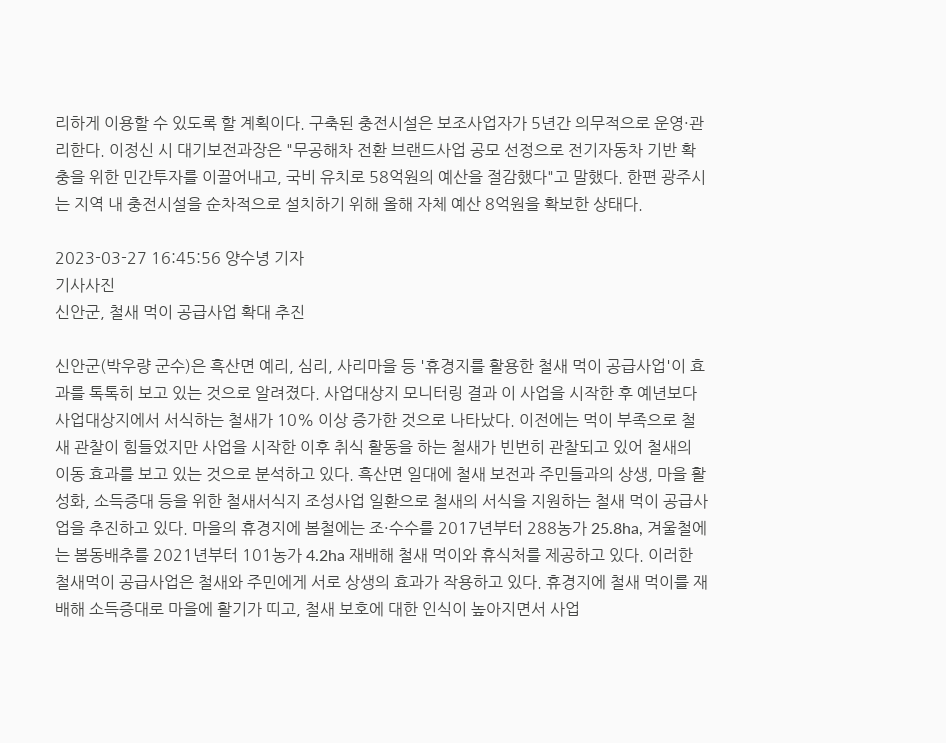리하게 이용할 수 있도록 할 계획이다. 구축된 충전시설은 보조사업자가 5년간 의무적으로 운영·관리한다. 이정신 시 대기보전과장은 "무공해차 전환 브랜드사업 공모 선정으로 전기자동차 기반 확충을 위한 민간투자를 이끌어내고, 국비 유치로 58억원의 예산을 절감했다"고 말했다. 한편 광주시는 지역 내 충전시설을 순차적으로 설치하기 위해 올해 자체 예산 8억원을 확보한 상태다.

2023-03-27 16:45:56 양수녕 기자
기사사진
신안군, 철새 먹이 공급사업 확대 추진

신안군(박우량 군수)은 흑산면 예리, 심리, 사리마을 등 '휴경지를 활용한 철새 먹이 공급사업'이 효과를 톡톡히 보고 있는 것으로 알려졌다. 사업대상지 모니터링 결과 이 사업을 시작한 후 예년보다 사업대상지에서 서식하는 철새가 10% 이상 증가한 것으로 나타났다. 이전에는 먹이 부족으로 철새 관찰이 힘들었지만 사업을 시작한 이후 취식 활동을 하는 철새가 빈번히 관찰되고 있어 철새의 이동 효과를 보고 있는 것으로 분석하고 있다. 흑산면 일대에 철새 보전과 주민들과의 상생, 마을 활성화, 소득증대 등을 위한 철새서식지 조성사업 일환으로 철새의 서식을 지원하는 철새 먹이 공급사업을 추진하고 있다. 마을의 휴경지에 봄철에는 조·수수를 2017년부터 288농가 25.8ha, 겨울철에는 봄동배추를 2021년부터 101농가 4.2ha 재배해 철새 먹이와 휴식처를 제공하고 있다. 이러한 철새먹이 공급사업은 철새와 주민에게 서로 상생의 효과가 작용하고 있다. 휴경지에 철새 먹이를 재배해 소득증대로 마을에 활기가 띠고, 철새 보호에 대한 인식이 높아지면서 사업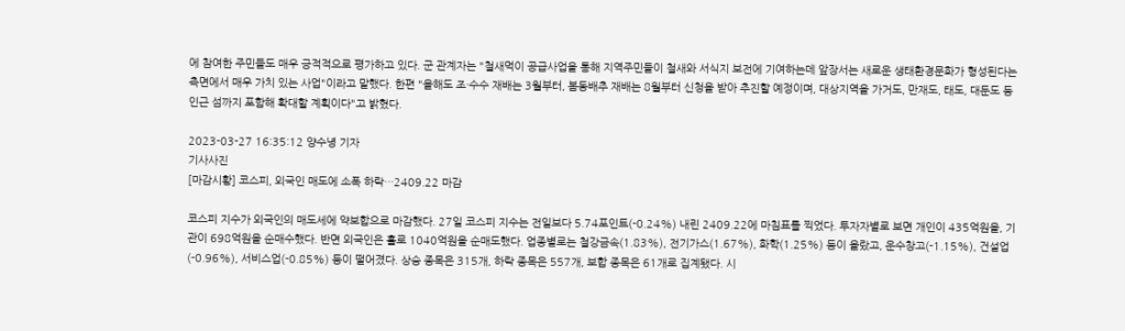에 참여한 주민들도 매우 긍적적으로 평가하고 있다. 군 관계자는 "철새먹이 공급사업을 통해 지역주민들이 철새와 서식지 보전에 기여하는데 앞장서는 새로운 생태환경문화가 형성된다는 측면에서 매우 가치 있는 사업"이라고 말했다. 한편 "올해도 조·수수 재배는 3월부터, 봄동배추 재배는 8월부터 신청을 받아 추진할 예정이며, 대상지역을 가거도, 만재도, 태도, 대둔도 등 인근 섬까지 포함해 확대할 계획이다"고 밝혔다.

2023-03-27 16:35:12 양수녕 기자
기사사진
[마감시황] 코스피, 외국인 매도에 소폭 하락…2409.22 마감

코스피 지수가 외국인의 매도세에 약보합으로 마감했다. 27일 코스피 지수는 전일보다 5.74포인트(-0.24%) 내린 2409.22에 마침표를 찍었다. 투자자별로 보면 개인이 435억원을, 기관이 698억원을 순매수했다. 반면 외국인은 홀로 1040억원을 순매도했다. 업종별로는 철강금속(1.83%), 전기가스(1.67%), 화학(1.25%) 등이 올랐고, 운수창고(-1.15%), 건설업(-0.96%), 서비스업(-0.85%) 등이 떨어졌다. 상승 종목은 315개, 하락 종목은 557개, 보합 종목은 61개로 집계됐다. 시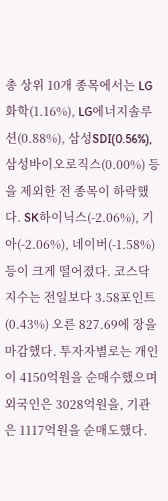총 상위 10개 종목에서는 LG화학(1.16%), LG에너지솔루션(0.88%), 삼성SDI(0.56%), 삼성바이오로직스(0.00%) 등을 제외한 전 종목이 하락했다. SK하이닉스(-2.06%), 기아(-2.06%), 네이버(-1.58%) 등이 크게 떨어졌다. 코스닥 지수는 전일보다 3.58포인트(0.43%) 오른 827.69에 장을 마감했다. 투자자별로는 개인이 4150억원을 순매수했으며 외국인은 3028억원을, 기관은 1117억원을 순매도했다.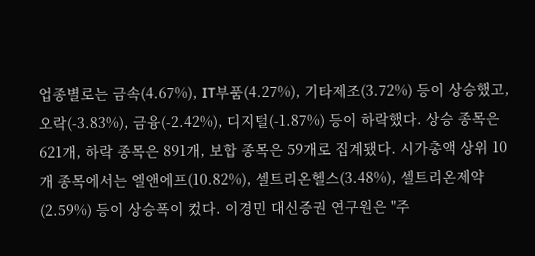업종별로는 금속(4.67%), IT부품(4.27%), 기타제조(3.72%) 등이 상승했고, 오락(-3.83%), 금융(-2.42%), 디지털(-1.87%) 등이 하락했다. 상승 종목은 621개, 하락 종목은 891개, 보합 종목은 59개로 집계됐다. 시가총액 상위 10개 종목에서는 엘앤에프(10.82%), 셀트리온헬스(3.48%), 셀트리온제약(2.59%) 등이 상승폭이 컸다. 이경민 대신증권 연구원은 "주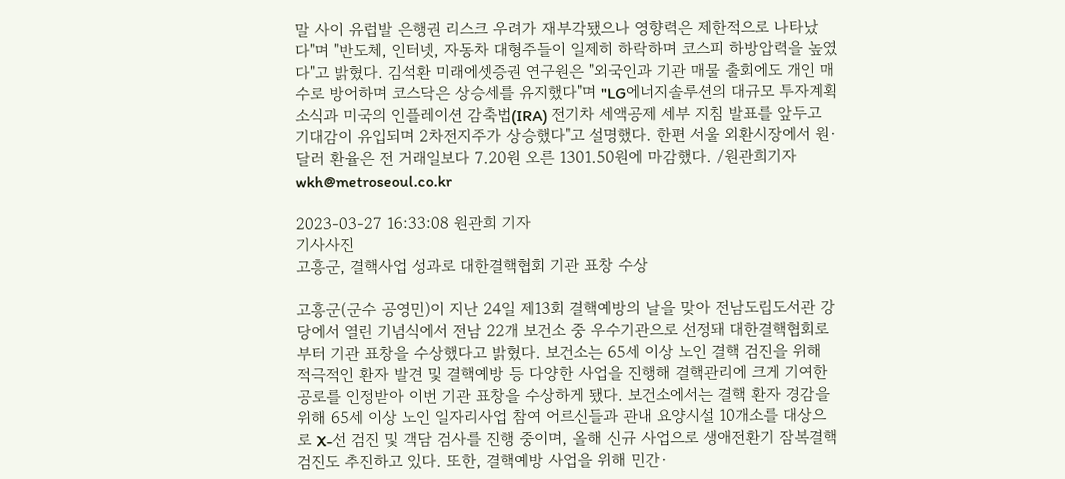말 사이 유럽발 은행권 리스크 우려가 재부각됐으나 영향력은 제한적으로 나타났다"며 "반도체, 인터넷, 자동차 대형주들이 일제히 하락하며 코스피 하방압력을 높였다"고 밝혔다. 김석환 미래에셋증권 연구원은 "외국인과 기관 매물 출회에도 개인 매수로 방어하며 코스닥은 상승세를 유지했다"며 "LG에너지솔루션의 대규모 투자계획 소식과 미국의 인플레이션 감축법(IRA) 전기차 세액공제 세부 지침 발표를 앞두고 기대감이 유입되며 2차전지주가 상승했다"고 설명했다. 한편 서울 외환시장에서 원·달러 환율은 전 거래일보다 7.20원 오른 1301.50원에 마감했다. /원관희기자 wkh@metroseoul.co.kr

2023-03-27 16:33:08 원관희 기자
기사사진
고흥군, 결핵사업 성과로 대한결핵협회 기관 표창 수상

고흥군(군수 공영민)이 지난 24일 제13회 결핵예방의 날을 맞아 전남도립도서관 강당에서 열린 기념식에서 전남 22개 보건소 중 우수기관으로 선정돼 대한결핵협회로부터 기관 표창을 수상했다고 밝혔다. 보건소는 65세 이상 노인 결핵 검진을 위해 적극적인 환자 발견 및 결핵예방 등 다양한 사업을 진행해 결핵관리에 크게 기여한 공로를 인정받아 이번 기관 표창을 수상하게 됐다. 보건소에서는 결핵 환자 경감을 위해 65세 이상 노인 일자리사업 참여 어르신들과 관내 요양시설 10개소를 대상으로 X-선 검진 및 객담 검사를 진행 중이며, 올해 신규 사업으로 생애전환기 잠복결핵 검진도 추진하고 있다. 또한, 결핵예방 사업을 위해 민간·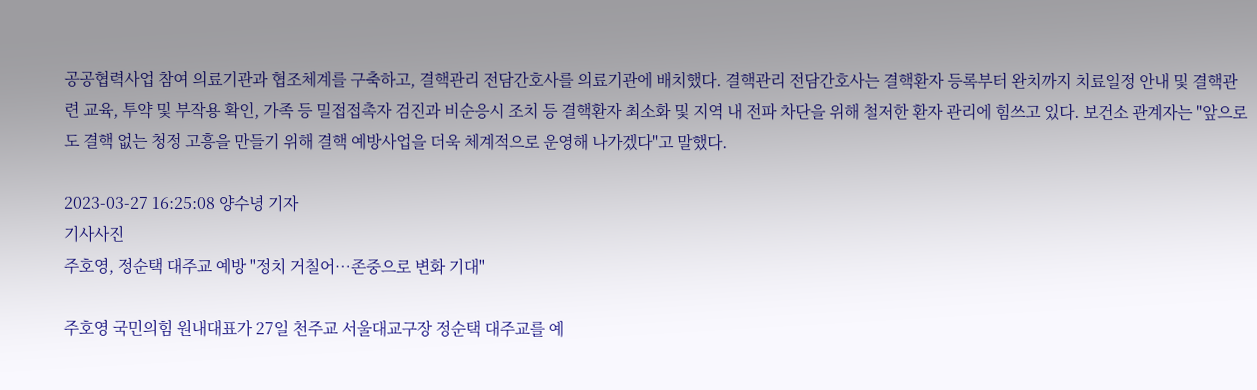공공협력사업 참여 의료기관과 협조체계를 구축하고, 결핵관리 전담간호사를 의료기관에 배치했다. 결핵관리 전담간호사는 결핵환자 등록부터 완치까지 치료일정 안내 및 결핵관련 교육, 투약 및 부작용 확인, 가족 등 밀접접촉자 검진과 비순응시 조치 등 결핵환자 최소화 및 지역 내 전파 차단을 위해 철저한 환자 관리에 힘쓰고 있다. 보건소 관계자는 "앞으로도 결핵 없는 청정 고흥을 만들기 위해 결핵 예방사업을 더욱 체계적으로 운영해 나가겠다"고 말했다.

2023-03-27 16:25:08 양수녕 기자
기사사진
주호영, 정순택 대주교 예방 "정치 거칠어…존중으로 변화 기대"

주호영 국민의힘 원내대표가 27일 천주교 서울대교구장 정순택 대주교를 예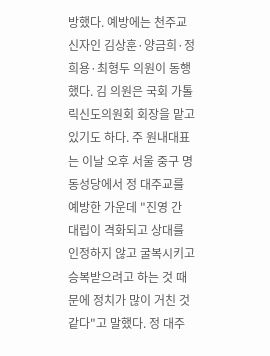방했다. 예방에는 천주교 신자인 김상훈·양금희·정희용·최형두 의원이 동행했다. 김 의원은 국회 가톨릭신도의원회 회장을 맡고 있기도 하다. 주 원내대표는 이날 오후 서울 중구 명동성당에서 정 대주교를 예방한 가운데 "진영 간 대립이 격화되고 상대를 인정하지 않고 굴복시키고 승복받으려고 하는 것 때문에 정치가 많이 거친 것 같다"고 말했다. 정 대주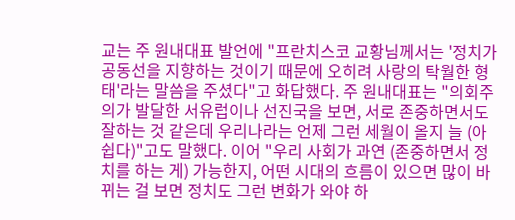교는 주 원내대표 발언에 "프란치스코 교황님께서는 '정치가 공동선을 지향하는 것이기 때문에 오히려 사랑의 탁월한 형태'라는 말씀을 주셨다"고 화답했다. 주 원내대표는 "의회주의가 발달한 서유럽이나 선진국을 보면, 서로 존중하면서도 잘하는 것 같은데 우리나라는 언제 그런 세월이 올지 늘 (아쉽다)"고도 말했다. 이어 "우리 사회가 과연 (존중하면서 정치를 하는 게) 가능한지, 어떤 시대의 흐름이 있으면 많이 바뀌는 걸 보면 정치도 그런 변화가 와야 하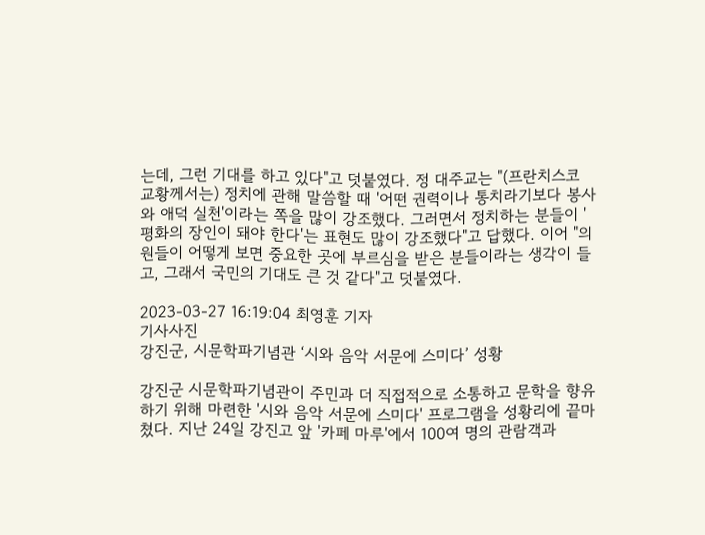는데, 그런 기대를 하고 있다"고 덧붙였다. 정 대주교는 "(프란치스코 교황께서는) 정치에 관해 말씀할 때 '어떤 권력이나 통치라기보다 봉사와 애덕 실천'이라는 쪽을 많이 강조했다. 그러면서 정치하는 분들이 '평화의 장인이 돼야 한다'는 표현도 많이 강조했다"고 답했다. 이어 "의원들이 어떻게 보면 중요한 곳에 부르심을 받은 분들이라는 생각이 들고, 그래서 국민의 기대도 큰 것 같다"고 덧붙였다.

2023-03-27 16:19:04 최영훈 기자
기사사진
강진군, 시문학파기념관 ‘시와 음악 서문에 스미다’ 성황

강진군 시문학파기념관이 주민과 더 직접적으로 소통하고 문학을 향유하기 위해 마련한 '시와 음악 서문에 스미다' 프로그램을 성황리에 끝마쳤다. 지난 24일 강진고 앞 '카페 마루'에서 100여 명의 관람객과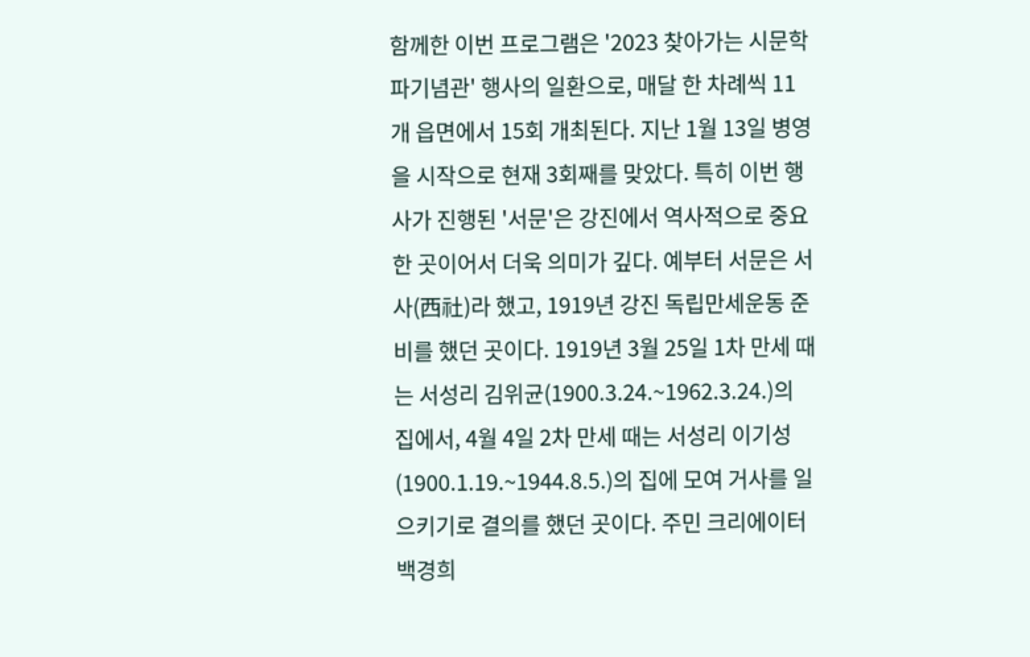함께한 이번 프로그램은 '2023 찾아가는 시문학파기념관' 행사의 일환으로, 매달 한 차례씩 11개 읍면에서 15회 개최된다. 지난 1월 13일 병영을 시작으로 현재 3회째를 맞았다. 특히 이번 행사가 진행된 '서문'은 강진에서 역사적으로 중요한 곳이어서 더욱 의미가 깊다. 예부터 서문은 서사(西社)라 했고, 1919년 강진 독립만세운동 준비를 했던 곳이다. 1919년 3월 25일 1차 만세 때는 서성리 김위균(1900.3.24.~1962.3.24.)의 집에서, 4월 4일 2차 만세 때는 서성리 이기성(1900.1.19.~1944.8.5.)의 집에 모여 거사를 일으키기로 결의를 했던 곳이다. 주민 크리에이터 백경희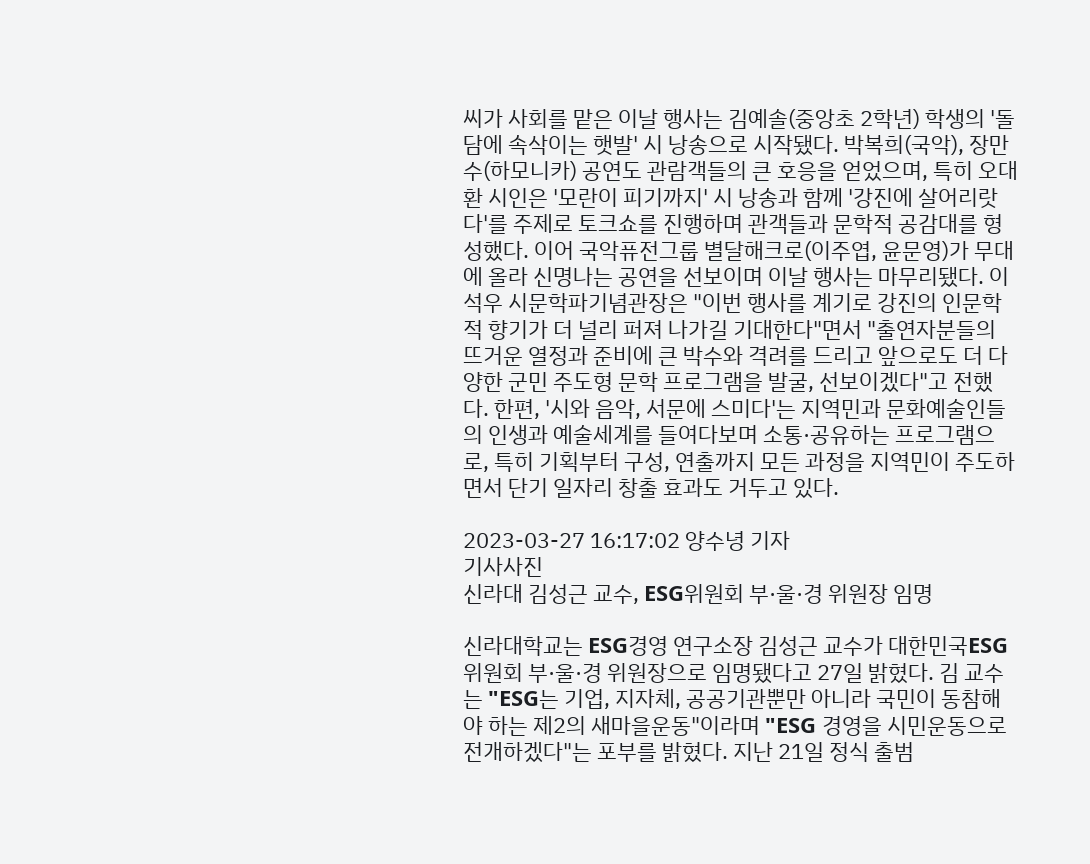씨가 사회를 맡은 이날 행사는 김예솔(중앙초 2학년) 학생의 '돌담에 속삭이는 햇발' 시 낭송으로 시작됐다. 박복희(국악), 장만수(하모니카) 공연도 관람객들의 큰 호응을 얻었으며, 특히 오대환 시인은 '모란이 피기까지' 시 낭송과 함께 '강진에 살어리랏다'를 주제로 토크쇼를 진행하며 관객들과 문학적 공감대를 형성했다. 이어 국악퓨전그룹 별달해크로(이주엽, 윤문영)가 무대에 올라 신명나는 공연을 선보이며 이날 행사는 마무리됐다. 이석우 시문학파기념관장은 "이번 행사를 계기로 강진의 인문학적 향기가 더 널리 퍼져 나가길 기대한다"면서 "출연자분들의 뜨거운 열정과 준비에 큰 박수와 격려를 드리고 앞으로도 더 다양한 군민 주도형 문학 프로그램을 발굴, 선보이겠다"고 전했다. 한편, '시와 음악, 서문에 스미다'는 지역민과 문화예술인들의 인생과 예술세계를 들여다보며 소통·공유하는 프로그램으로, 특히 기획부터 구성, 연출까지 모든 과정을 지역민이 주도하면서 단기 일자리 창출 효과도 거두고 있다.

2023-03-27 16:17:02 양수녕 기자
기사사진
신라대 김성근 교수, ESG위원회 부·울·경 위원장 임명

신라대학교는 ESG경영 연구소장 김성근 교수가 대한민국ESG위원회 부·울·경 위원장으로 임명됐다고 27일 밝혔다. 김 교수는 "ESG는 기업, 지자체, 공공기관뿐만 아니라 국민이 동참해야 하는 제2의 새마을운동"이라며 "ESG 경영을 시민운동으로 전개하겠다"는 포부를 밝혔다. 지난 21일 정식 출범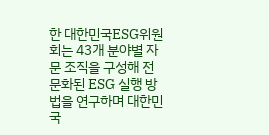한 대한민국ESG위원회는 43개 분야별 자문 조직을 구성해 전문화된 ESG 실행 방법을 연구하며 대한민국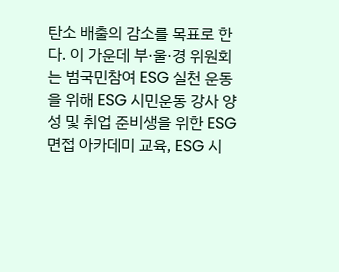탄소 배출의 감소를 목표로 한다. 이 가운데 부·울·경 위원회는 범국민참여 ESG 실천 운동을 위해 ESG 시민운동 강사 양성 및 취업 준비생을 위한 ESG 면접 아카데미 교육, ESG 시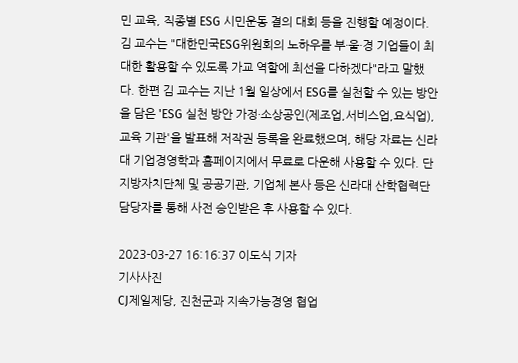민 교육, 직종별 ESG 시민운동 결의 대회 등을 진행할 예정이다. 김 교수는 "대한민국ESG위원회의 노하우를 부·울·경 기업들이 최대한 활용할 수 있도록 가교 역할에 최선을 다하겠다"라고 말했다. 한편 김 교수는 지난 1월 일상에서 ESG를 실천할 수 있는 방안을 담은 'ESG 실천 방안 가정·소상공인(제조업,서비스업,요식업), 교육 기관'을 발표해 저작권 등록을 완료했으며, 해당 자료는 신라대 기업경영학과 홈페이지에서 무료로 다운해 사용할 수 있다. 단 지방자치단체 및 공공기관, 기업체 본사 등은 신라대 산학협력단 담당자를 통해 사전 승인받은 후 사용할 수 있다.

2023-03-27 16:16:37 이도식 기자
기사사진
CJ제일제당, 진천군과 지속가능경영 협업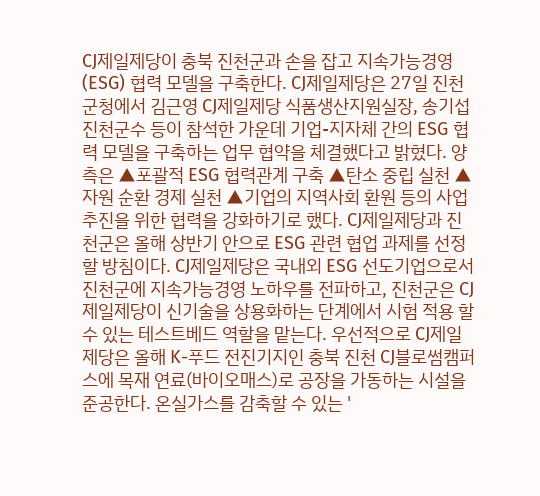CJ제일제당이 충북 진천군과 손을 잡고 지속가능경영(ESG) 협력 모델을 구축한다. CJ제일제당은 27일 진천군청에서 김근영 CJ제일제당 식품생산지원실장, 송기섭 진천군수 등이 참석한 가운데 기업-지자체 간의 ESG 협력 모델을 구축하는 업무 협약을 체결했다고 밝혔다. 양측은 ▲포괄적 ESG 협력관계 구축 ▲탄소 중립 실천 ▲자원 순환 경제 실천 ▲기업의 지역사회 환원 등의 사업 추진을 위한 협력을 강화하기로 했다. CJ제일제당과 진천군은 올해 상반기 안으로 ESG 관련 협업 과제를 선정할 방침이다. CJ제일제당은 국내외 ESG 선도기업으로서 진천군에 지속가능경영 노하우를 전파하고, 진천군은 CJ제일제당이 신기술을 상용화하는 단계에서 시험 적용 할 수 있는 테스트베드 역할을 맡는다. 우선적으로 CJ제일제당은 올해 K-푸드 전진기지인 충북 진천 CJ블로썸캠퍼스에 목재 연료(바이오매스)로 공장을 가동하는 시설을 준공한다. 온실가스를 감축할 수 있는 '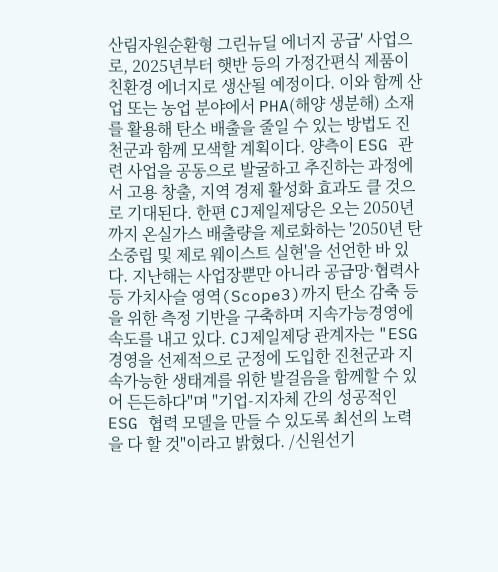산림자원순환형 그린뉴딜 에너지 공급' 사업으로, 2025년부터 햇반 등의 가정간편식 제품이 친환경 에너지로 생산될 예정이다. 이와 함께 산업 또는 농업 분야에서 PHA(해양 생분해) 소재를 활용해 탄소 배출을 줄일 수 있는 방법도 진천군과 함께 모색할 계획이다. 양측이 ESG 관련 사업을 공동으로 발굴하고 추진하는 과정에서 고용 창출, 지역 경제 활성화 효과도 클 것으로 기대된다. 한편 CJ제일제당은 오는 2050년까지 온실가스 배출량을 제로화하는 '2050년 탄소중립 및 제로 웨이스트 실현'을 선언한 바 있다. 지난해는 사업장뿐만 아니라 공급망·협력사 등 가치사슬 영역(Scope3)까지 탄소 감축 등을 위한 측정 기반을 구축하며 지속가능경영에 속도를 내고 있다. CJ제일제당 관계자는 "ESG 경영을 선제적으로 군정에 도입한 진천군과 지속가능한 생태계를 위한 발걸음을 함께할 수 있어 든든하다"며 "기업-지자체 간의 성공적인 ESG 협력 모델을 만들 수 있도록 최선의 노력을 다 할 것"이라고 밝혔다. /신원선기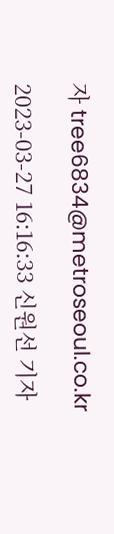자 tree6834@metroseoul.co.kr

2023-03-27 16:16:33 신원선 기자